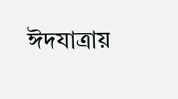ঈদযাত্রায়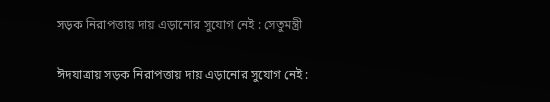সড়ক নিরাপত্তায় দায় এড়ানোর সুযোগ নেই : সেতুমন্ত্রী

ঈদযাত্রায় সড়ক নিরাপত্তায় দায় এড়ানোর সুযোগ নেই :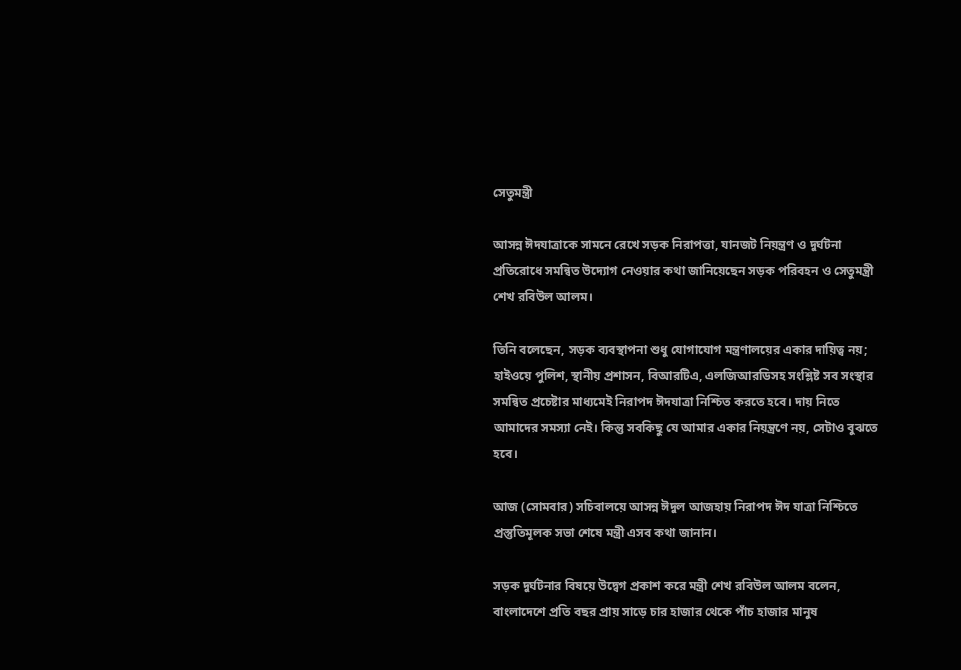সেতুমন্ত্রী

আসন্ন ঈদযাত্রাকে সামনে রেখে সড়ক নিরাপত্তা, যানজট নিয়ন্ত্রণ ও দুর্ঘটনা প্রতিরোধে সমন্বিত উদ্যোগ নেওয়ার কথা জানিয়েছেন সড়ক পরিবহন ও সেতুমন্ত্রী শেখ রবিউল আলম।

তিনি বলেছেন, সড়ক ব্যবস্থাপনা শুধু যোগাযোগ মন্ত্রণালয়ের একার দায়িত্ব নয়; হাইওয়ে পুলিশ, স্থানীয় প্রশাসন, বিআরটিএ, এলজিআরডিসহ সংশ্লিষ্ট সব সংস্থার সমন্বিত প্রচেষ্টার মাধ্যমেই নিরাপদ ঈদযাত্রা নিশ্চিত করতে হবে। দায় নিতে আমাদের সমস্যা নেই। কিন্তু সবকিছু যে আমার একার নিয়ন্ত্রণে নয়, সেটাও বুঝতে হবে।

আজ (সোমবার) সচিবালয়ে আসন্ন ঈদুল আজহায় নিরাপদ ঈদ যাত্রা নিশ্চিতে প্রস্তুতিমূলক সভা শেষে মন্ত্রী এসব কথা জানান।

সড়ক দুর্ঘটনার বিষয়ে উদ্বেগ প্রকাশ করে মন্ত্রী শেখ রবিউল আলম বলেন, বাংলাদেশে প্রতি বছর প্রায় সাড়ে চার হাজার থেকে পাঁচ হাজার মানুষ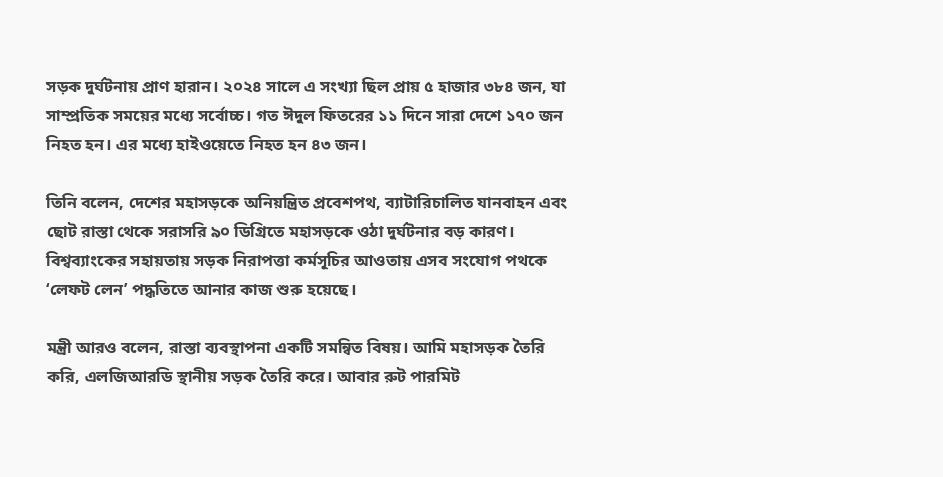সড়ক দুর্ঘটনায় প্রাণ হারান। ২০২৪ সালে এ সংখ্যা ছিল প্রায় ৫ হাজার ৩৮৪ জন, যা সাম্প্রতিক সময়ের মধ্যে সর্বোচ্চ। গত ঈদুল ফিতরের ১১ দিনে সারা দেশে ১৭০ জন নিহত হন। এর মধ্যে হাইওয়েতে নিহত হন ৪৩ জন।

তিনি বলেন, দেশের মহাসড়কে অনিয়ন্ত্রিত প্রবেশপথ, ব্যাটারিচালিত যানবাহন এবং ছোট রাস্তা থেকে সরাসরি ৯০ ডিগ্রিতে মহাসড়কে ওঠা দুর্ঘটনার বড় কারণ। বিশ্বব্যাংকের সহায়তায় সড়ক নিরাপত্তা কর্মসূচির আওতায় এসব সংযোগ পথকে ‘লেফট লেন’ পদ্ধতিতে আনার কাজ শুরু হয়েছে।

মন্ত্রী আরও বলেন, রাস্তা ব্যবস্থাপনা একটি সমন্বিত বিষয়। আমি মহাসড়ক তৈরি করি, এলজিআরডি স্থানীয় সড়ক তৈরি করে। আবার রুট পারমিট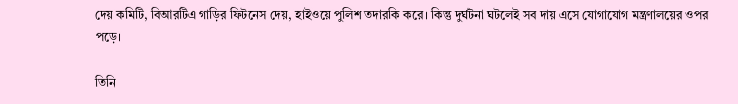দেয় কমিটি, বিআরটিএ গাড়ির ফিটনেস দেয়, হাইওয়ে পুলিশ তদারকি করে। কিন্তু দুর্ঘটনা ঘটলেই সব দায় এসে যোগাযোগ মন্ত্রণালয়ের ওপর পড়ে।

তিনি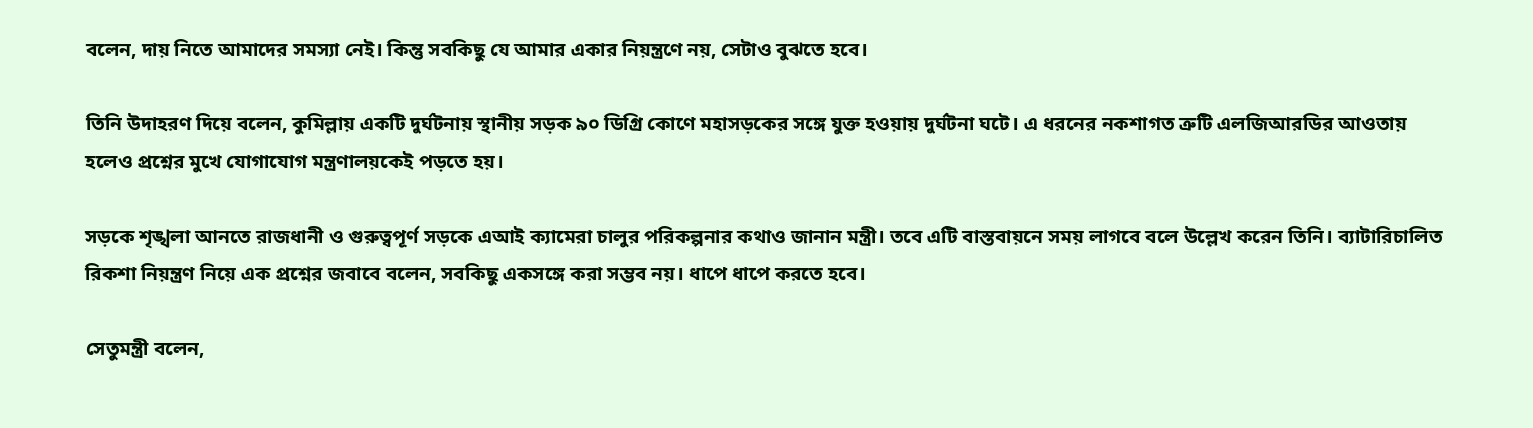বলেন, দায় নিতে আমাদের সমস্যা নেই। কিন্তু সবকিছু যে আমার একার নিয়ন্ত্রণে নয়, সেটাও বুঝতে হবে।

তিনি উদাহরণ দিয়ে বলেন, কুমিল্লায় একটি দুর্ঘটনায় স্থানীয় সড়ক ৯০ ডিগ্রি কোণে মহাসড়কের সঙ্গে যুক্ত হওয়ায় দুর্ঘটনা ঘটে। এ ধরনের নকশাগত ত্রুটি এলজিআরডির আওতায় হলেও প্রশ্নের মুখে যোগাযোগ মন্ত্রণালয়কেই পড়তে হয়।

সড়কে শৃঙ্খলা আনতে রাজধানী ও গুরুত্বপূর্ণ সড়কে এআই ক্যামেরা চালুর পরিকল্পনার কথাও জানান মন্ত্রী। তবে এটি বাস্তবায়নে সময় লাগবে বলে উল্লেখ করেন তিনি। ব্যাটারিচালিত রিকশা নিয়ন্ত্রণ নিয়ে এক প্রশ্নের জবাবে বলেন, সবকিছু একসঙ্গে করা সম্ভব নয়। ধাপে ধাপে করতে হবে।

সেতুমন্ত্রী বলেন,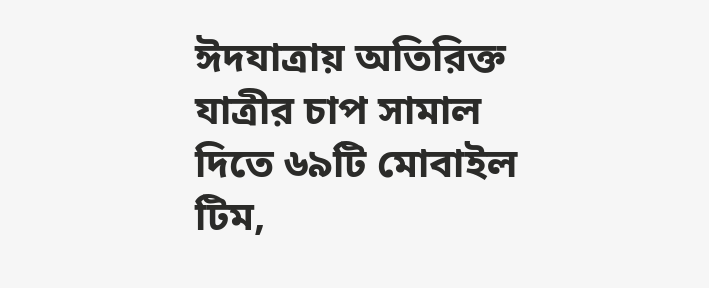ঈদযাত্রায় অতিরিক্ত যাত্রীর চাপ সামাল দিতে ৬৯টি মোবাইল টিম,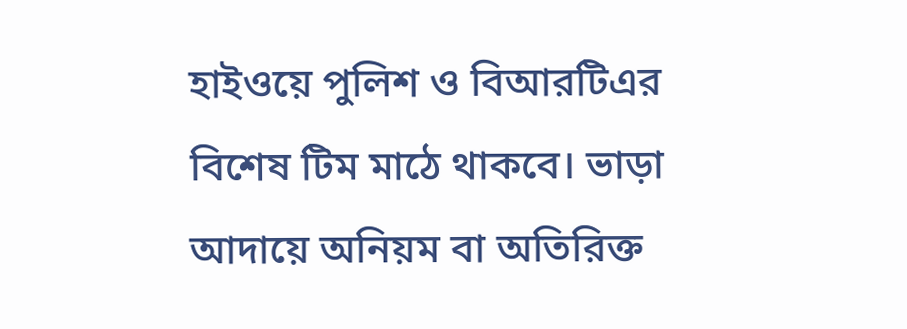হাইওয়ে পুলিশ ও বিআরটিএর বিশেষ টিম মাঠে থাকবে। ভাড়া আদায়ে অনিয়ম বা অতিরিক্ত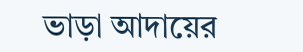ভাড়া আদায়ের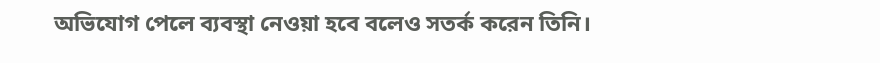অভিযোগ পেলে ব্যবস্থা নেওয়া হবে বলেও সতর্ক করেন তিনি।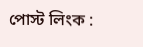পোস্ট লিংক :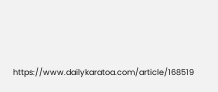https://www.dailykaratoa.com/article/168519